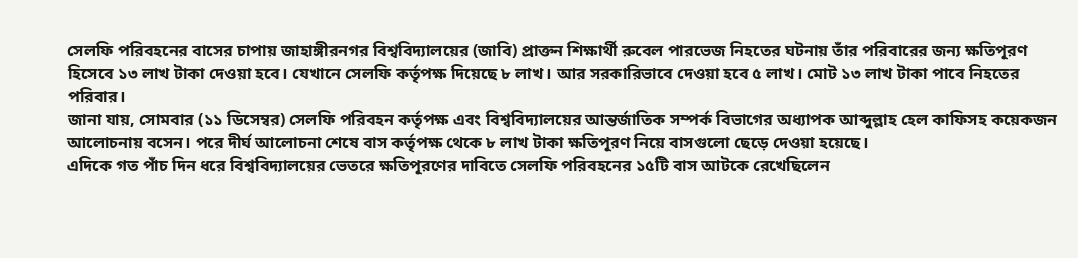সেলফি পরিবহনের বাসের চাপায় জাহাঙ্গীরনগর বিশ্ববিদ্যালয়ের (জাবি) প্রাক্তন শিক্ষার্থী রুবেল পারভেজ নিহতের ঘটনায় তাঁর পরিবারের জন্য ক্ষতিপূরণ হিসেবে ১৩ লাখ টাকা দেওয়া হবে। যেখানে সেলফি কর্তৃপক্ষ দিয়েছে ৮ লাখ। আর সরকারিভাবে দেওয়া হবে ৫ লাখ। মোট ১৩ লাখ টাকা পাবে নিহতের পরিবার।
জানা যায়, সোমবার (১১ ডিসেম্বর) সেলফি পরিবহন কর্তৃপক্ষ এবং বিশ্ববিদ্যালয়ের আন্তর্জাতিক সম্পর্ক বিভাগের অধ্যাপক আব্দুল্লাহ হেল কাফিসহ কয়েকজন আলোচনায় বসেন। পরে দীর্ঘ আলোচনা শেষে বাস কর্তৃপক্ষ থেকে ৮ লাখ টাকা ক্ষতিপূরণ নিয়ে বাসগুলো ছেড়ে দেওয়া হয়েছে।
এদিকে গত পাঁচ দিন ধরে বিশ্ববিদ্যালয়ের ভেতরে ক্ষতিপূরণের দাবিতে সেলফি পরিবহনের ১৫টি বাস আটকে রেখেছিলেন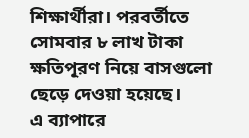শিক্ষার্থীরা। পরবর্তীতে সোমবার ৮ লাখ টাকা ক্ষতিপূরণ নিয়ে বাসগুলো ছেড়ে দেওয়া হয়েছে।
এ ব্যাপারে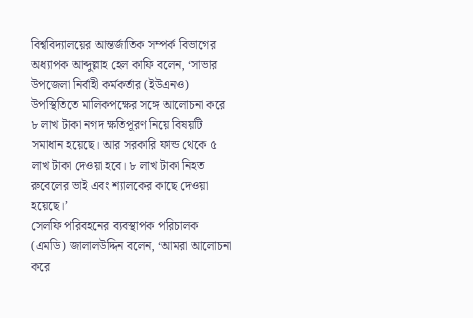বিশ্ববিদ্যালয়ের আন্তর্জাতিক সম্পর্ক বিভাগের অধ্যাপক আব্দুল্লাহ হেল কাফি বলেন, ‘সাভার উপজেলা নির্বাহী কর্মকর্তার (ইউএনও) উপস্থিতিতে মালিকপক্ষের সঙ্গে আলোচনা করে ৮ লাখ টাকা নগদ ক্ষতিপূরণ নিয়ে বিষয়টি সমাধান হয়েছে। আর সরকারি ফান্ড থেকে ৫ লাখ টাকা দেওয়া হবে। ৮ লাখ টাকা নিহত রুবেলের ভাই এবং শ্যালকের কাছে দেওয়া হয়েছে।’
সেলফি পরিবহনের ব্যবস্থাপক পরিচালক (এমডি) জালালউদ্দিন বলেন, ‘আমরা আলোচনা করে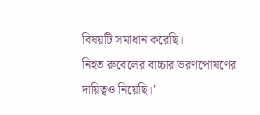বিষয়টি সমাধান করেছি।
নিহত রুবেলের বাচ্চার ভরণপোষণের দায়িত্বও নিয়েছি।’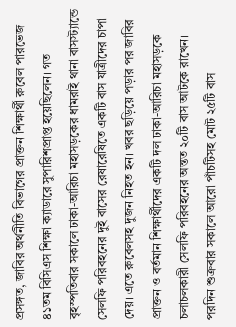প্রসঙ্গত, জাবির অর্থনীতি বিভাগের প্রাক্তন শিক্ষার্থী রুবেল পারভেজ ৪১তম বিসিএস শিক্ষা ক্যাডারে সুপারিশপ্রাপ্ত হয়েছিলেন। গত বৃহস্পতিবার সকালে ঢাকা-আরিচা মহাসড়কের ধামরাই থানা বাসস্ট্যান্ডে সেলফি পরিবহনের দুই বাসের রেষারেষিতে একটি বাস যাত্রীদের চাপা দেয়। এতে রুবেলসহ দুজন নিহত হন। খবর ছড়িয়ে পড়ার পর জাবির প্রাক্তন ও বর্তমান শিক্ষার্থীদের একটি দল ঢাকা-আরিচা মহাসড়কে চলাচলকারী সেলফি পরিবহনের অন্তত ২০টি বাস আটকে রাখেন।
পরদিন শুক্রবার সকালে আরো পাঁচটিসহ মোট ২৫টি বাস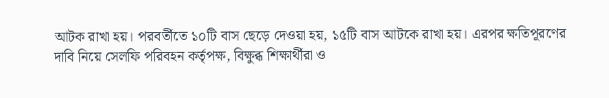আটক রাখা হয়। পরবর্তীতে ১০টি বাস ছেড়ে দেওয়া হয়, ১৫টি বাস আটকে রাখা হয়। এরপর ক্ষতিপূরণের দাবি নিয়ে সেলফি পরিবহন কর্তৃপক্ষ, বিক্ষুব্ধ শিক্ষার্থীরা ও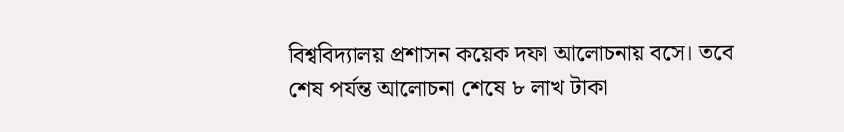বিশ্ববিদ্যালয় প্রশাসন কয়েক দফা আলোচনায় বসে। তবে শেষ পর্যন্ত আলোচনা শেষে ৮ লাখ টাকা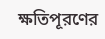ক্ষতিপূরণের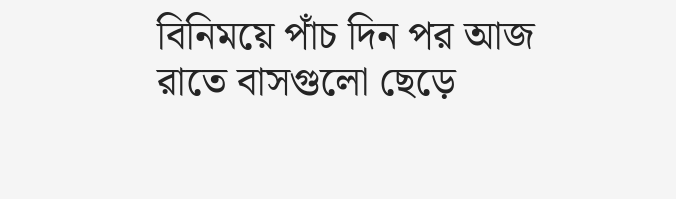বিনিময়ে পাঁচ দিন পর আজ রাতে বাসগুলো ছেড়ে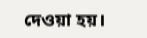দেওয়া হয়।